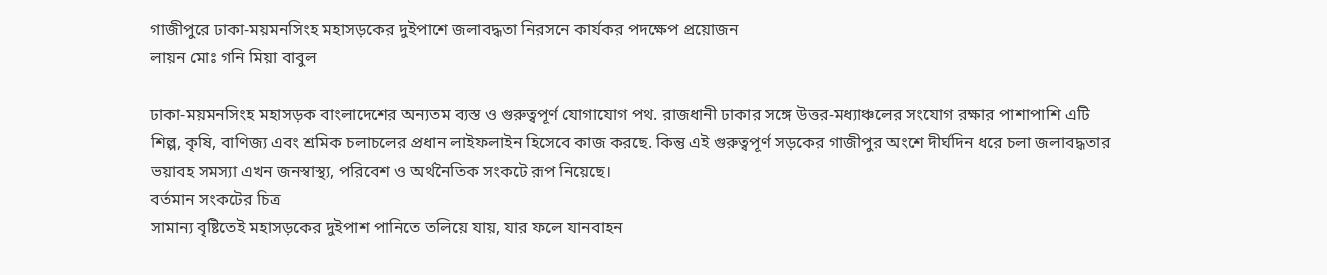গাজীপুরে ঢাকা-ময়মনসিংহ মহাসড়কের দুইপাশে জলাবদ্ধতা নিরসনে কার্যকর পদক্ষেপ প্রয়োজন
লায়ন মোঃ গনি মিয়া বাবুল

ঢাকা-ময়মনসিংহ মহাসড়ক বাংলাদেশের অন্যতম ব্যস্ত ও গুরুত্বপূর্ণ যোগাযোগ পথ. রাজধানী ঢাকার সঙ্গে উত্তর-মধ্যাঞ্চলের সংযোগ রক্ষার পাশাপাশি এটি শিল্প, কৃষি, বাণিজ্য এবং শ্রমিক চলাচলের প্রধান লাইফলাইন হিসেবে কাজ করছে. কিন্তু এই গুরুত্বপূর্ণ সড়কের গাজীপুর অংশে দীর্ঘদিন ধরে চলা জলাবদ্ধতার ভয়াবহ সমস্যা এখন জনস্বাস্থ্য, পরিবেশ ও অর্থনৈতিক সংকটে রূপ নিয়েছে।
বর্তমান সংকটের চিত্র
সামান্য বৃষ্টিতেই মহাসড়কের দুইপাশ পানিতে তলিয়ে যায়, যার ফলে যানবাহন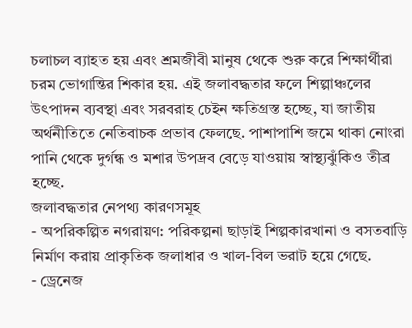চলাচল ব্যাহত হয় এবং শ্রমজীবী মানুষ থেকে শুরু করে শিক্ষার্থীরা চরম ভোগান্তির শিকার হয়. এই জলাবদ্ধতার ফলে শিল্পাঞ্চলের উৎপাদন ব্যবস্থা এবং সরবরাহ চেইন ক্ষতিগ্রস্ত হচ্ছে, যা জাতীয় অর্থনীতিতে নেতিবাচক প্রভাব ফেলছে. পাশাপাশি জমে থাকা নোংরা পানি থেকে দুর্গন্ধ ও মশার উপদ্রব বেড়ে যাওয়ায় স্বাস্থ্যঝুঁকিও তীব্র হচ্ছে.
জলাবদ্ধতার নেপথ্য কারণসমূহ
- অপরিকল্পিত নগরায়ণ: পরিকল্পনা ছাড়াই শিল্পকারখানা ও বসতবাড়ি নির্মাণ করায় প্রাকৃতিক জলাধার ও খাল-বিল ভরাট হয়ে গেছে.
- ড্রেনেজ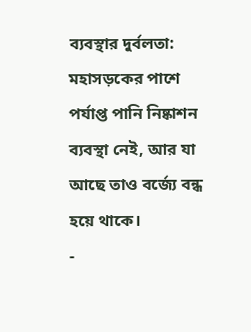ব্যবস্থার দুর্বলতা: মহাসড়কের পাশে পর্যাপ্ত পানি নিষ্কাশন ব্যবস্থা নেই, আর যা আছে তাও বর্জ্যে বন্ধ হয়ে থাকে।
-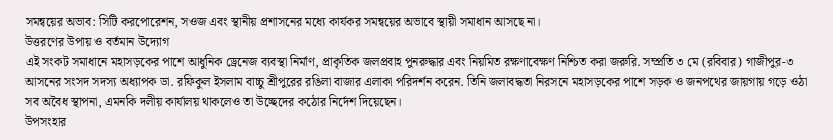সমন্বয়ের অভাব: সিটি করপোরেশন, সওজ এবং স্থানীয় প্রশাসনের মধ্যে কার্যকর সমন্বয়ের অভাবে স্থায়ী সমাধান আসছে না।
উত্তরণের উপায় ও বর্তমান উদ্যোগ
এই সংকট সমাধানে মহাসড়কের পাশে আধুনিক ড্রেনেজ ব্যবস্থা নির্মাণ, প্রাকৃতিক জলপ্রবাহ পুনরুদ্ধার এবং নিয়মিত রক্ষণাবেক্ষণ নিশ্চিত করা জরুরি. সম্প্রতি ৩ মে (রবিবার) গাজীপুর-৩ আসনের সংসদ সদস্য অধ্যাপক ডা. রফিকুল ইসলাম বাচ্চু শ্রীপুরের রঙিলা বাজার এলাকা পরিদর্শন করেন. তিনি জলাবদ্ধতা নিরসনে মহাসড়কের পাশে সড়ক ও জনপথের জায়গায় গড়ে ওঠা সব অবৈধ স্থাপনা, এমনকি দলীয় কার্যালয় থাকলেও তা উচ্ছেদের কঠোর নির্দেশ দিয়েছেন।
উপসংহার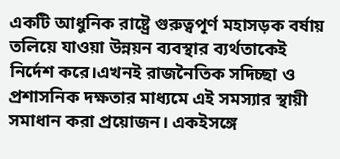একটি আধুনিক রাষ্ট্রে গুরুত্বপূর্ণ মহাসড়ক বর্ষায় তলিয়ে যাওয়া উন্নয়ন ব্যবস্থার ব্যর্থতাকেই নির্দেশ করে।এখনই রাজনৈতিক সদিচ্ছা ও প্রশাসনিক দক্ষতার মাধ্যমে এই সমস্যার স্থায়ী সমাধান করা প্রয়োজন। একইসঙ্গে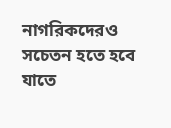নাগরিকদেরও সচেতন হতে হবে যাতে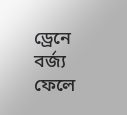ড্রেনে বর্জ্য ফেলে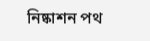নিষ্কাশন পথ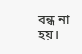বন্ধ না হয়।